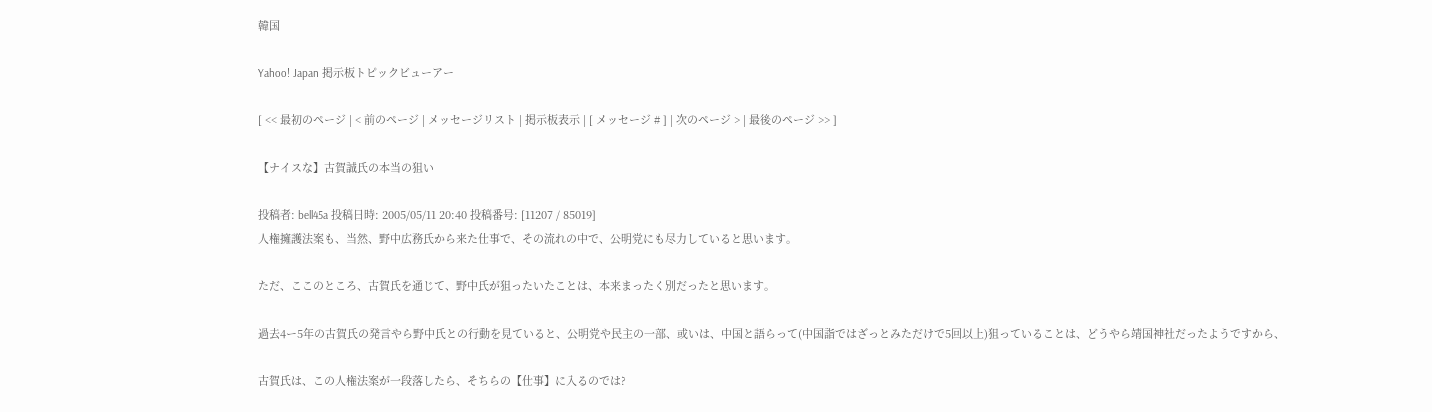韓国

Yahoo! Japan 掲示板トピックビューアー

[ << 最初のページ | < 前のページ | メッセージリスト | 掲示板表示 | [ メッセージ # ] | 次のページ > | 最後のページ >> ]

【ナイスな】古賀誠氏の本当の狙い

投稿者: bell45a 投稿日時: 2005/05/11 20:40 投稿番号: [11207 / 85019]
人権擁護法案も、当然、野中広務氏から来た仕事で、その流れの中で、公明党にも尽力していると思います。

ただ、ここのところ、古賀氏を通じて、野中氏が狙ったいたことは、本来まったく別だったと思います。

過去4ー5年の古賀氏の発言やら野中氏との行動を見ていると、公明党や民主の一部、或いは、中国と語らって(中国詣ではざっとみただけで5回以上)狙っていることは、どうやら靖国神社だったようですから、

古賀氏は、この人権法案が一段落したら、そちらの【仕事】に入るのでは?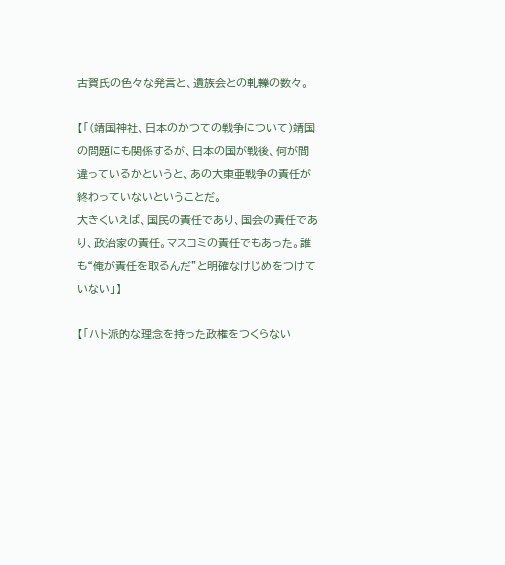古賀氏の色々な発言と、遺族会との軋轢の数々。

【「(靖国神社、日本のかつての戦争について)靖国の問題にも関係するが、日本の国が戦後、何が間違っているかというと、あの大東亜戦争の責任が終わっていないということだ。
大きくいえば、国民の責任であり、国会の責任であり、政治家の責任。マスコミの責任でもあった。誰も“俺が責任を取るんだ”と明確なけじめをつけていない」】

【「ハト派的な理念を持った政権をつくらない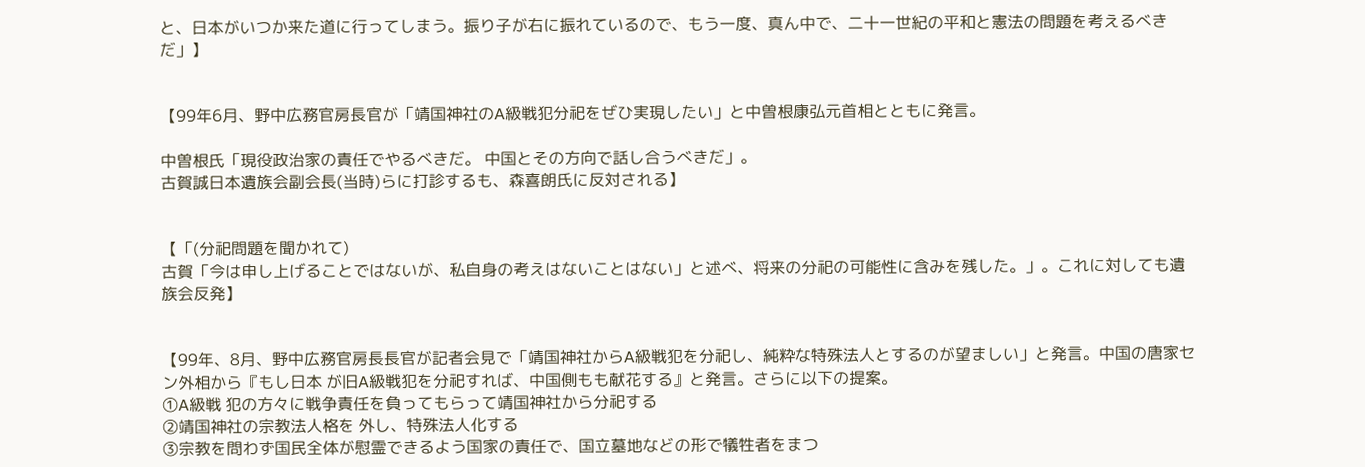と、日本がいつか来た道に行ってしまう。振り子が右に振れているので、もう一度、真ん中で、二十一世紀の平和と憲法の問題を考えるべきだ」】


【99年6月、野中広務官房長官が「靖国神社のA級戦犯分祀をぜひ実現したい」と中曽根康弘元首相とともに発言。

中曽根氏「現役政治家の責任でやるべきだ。 中国とその方向で話し合うべきだ」。
古賀誠日本遺族会副会長(当時)らに打診するも、森喜朗氏に反対される】


【「(分祀問題を聞かれて)
古賀「今は申し上げることではないが、私自身の考えはないことはない」と述べ、将来の分祀の可能性に含みを残した。」。これに対しても遺族会反発】


【99年、8月、野中広務官房長長官が記者会見で「靖国神社からA級戦犯を分祀し、純粋な特殊法人とするのが望ましい」と発言。中国の唐家セン外相から『もし日本 が旧A級戦犯を分祀すれば、中国側もも献花する』と発言。さらに以下の提案。
①A級戦 犯の方々に戦争責任を負ってもらって靖国神社から分祀する
②靖国神社の宗教法人格を 外し、特殊法人化する
③宗教を問わず国民全体が慰霊できるよう国家の責任で、国立墓地などの形で犠牲者をまつ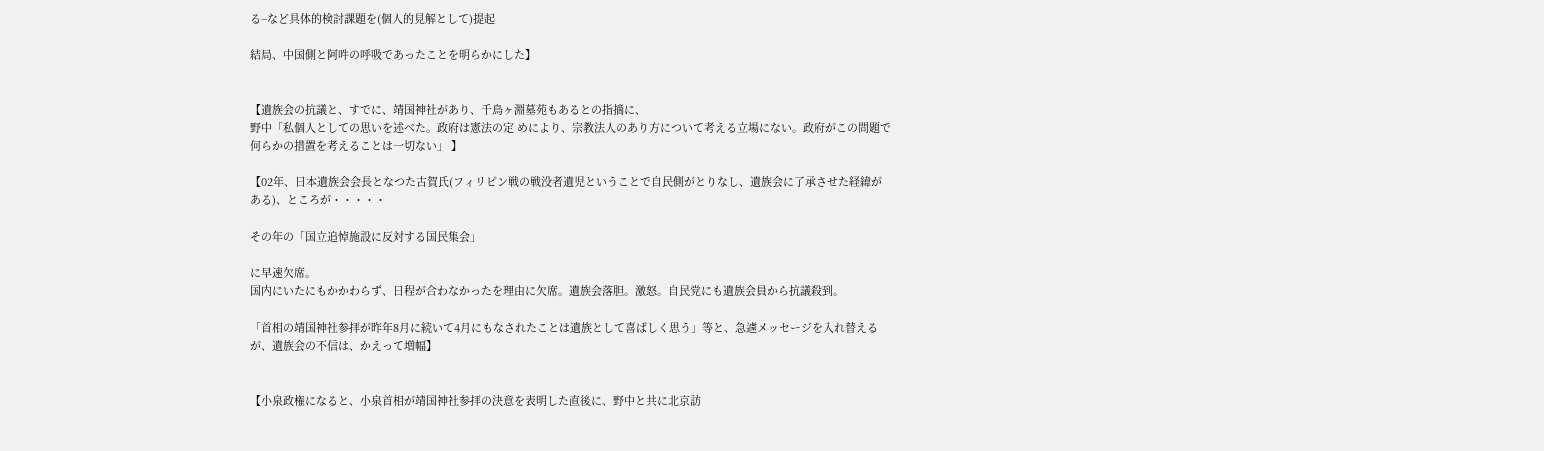る−など具体的検討課題を(個人的見解として)提起

結局、中国側と阿吽の呼吸であったことを明らかにした】


【遺族会の抗議と、すでに、靖国神社があり、千鳥ヶ淵墓苑もあるとの指摘に、
野中「私個人としての思いを述べた。政府は憲法の定 めにより、宗教法人のあり方について考える立場にない。政府がこの問題で何らかの措置を考えることは一切ない」 】

【02年、日本遺族会会長となつた古賀氏(フィリピン戦の戦没者遺児ということで自民側がとりなし、遺族会に了承させた経緯がある)、ところが・・・・・

その年の「国立追悼施設に反対する国民集会」

に早速欠席。
国内にいたにもかかわらず、日程が合わなかったを理由に欠席。遺族会落胆。激怒。自民党にも遺族会員から抗議殺到。

「首相の靖国神社参拝が昨年8月に続いて4月にもなされたことは遺族として喜ばしく思う」等と、急遽メッセージを入れ替えるが、遺族会の不信は、かえって増幅】


【小泉政権になると、小泉首相が靖国神社参拝の決意を表明した直後に、野中と共に北京訪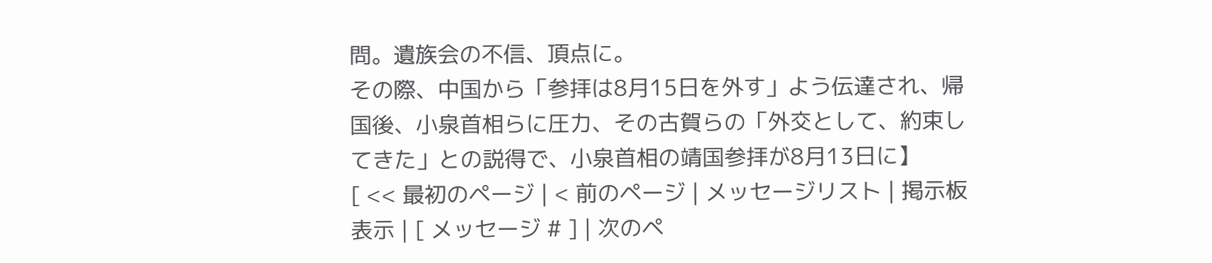問。遺族会の不信、頂点に。
その際、中国から「参拝は8月15日を外す」よう伝達され、帰国後、小泉首相らに圧力、その古賀らの「外交として、約束してきた」との説得で、小泉首相の靖国参拝が8月13日に】
[ << 最初のページ | < 前のページ | メッセージリスト | 掲示板表示 | [ メッセージ # ] | 次のペ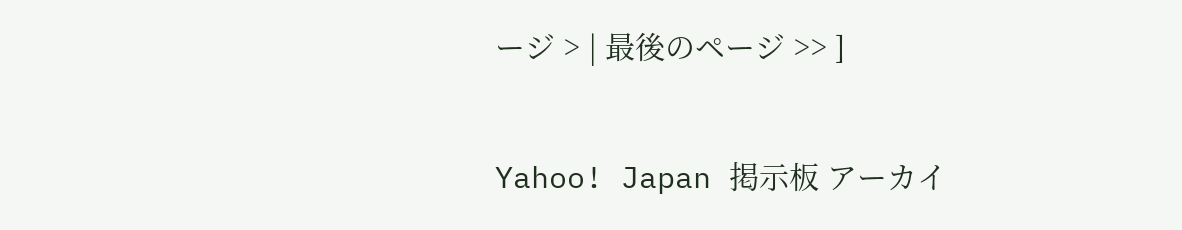ージ > | 最後のページ >> ]

Yahoo! Japan 掲示板 アーカイ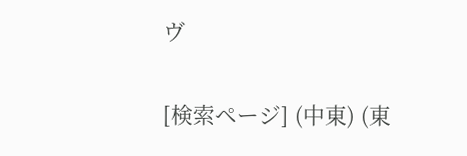ヴ

[検索ページ] (中東) (東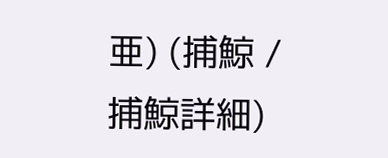亜) (捕鯨 / 捕鯨詳細)